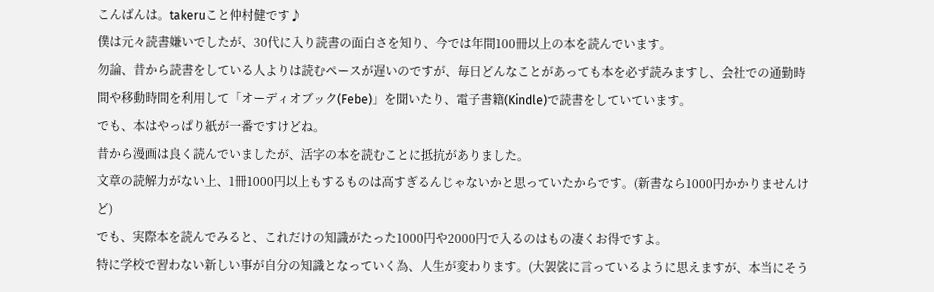こんばんは。takeruこと仲村健です♪
僕は元々読書嫌いでしたが、30代に入り読書の面白さを知り、今では年間100冊以上の本を読んでいます。
勿論、昔から読書をしている人よりは読むペースが遅いのですが、毎日どんなことがあっても本を必ず読みますし、会社での通勤時間や移動時間を利用して「オーディオブック(Febe)」を聞いたり、電子書籍(Kindle)で読書をしていています。
でも、本はやっぱり紙が一番ですけどね。
昔から漫画は良く読んでいましたが、活字の本を読むことに抵抗がありました。
文章の読解力がない上、1冊1000円以上もするものは高すぎるんじゃないかと思っていたからです。(新書なら1000円かかりませんけど)
でも、実際本を読んでみると、これだけの知識がたった1000円や2000円で入るのはもの凄くお得ですよ。
特に学校で習わない新しい事が自分の知識となっていく為、人生が変わります。(大袈裟に言っているように思えますが、本当にそう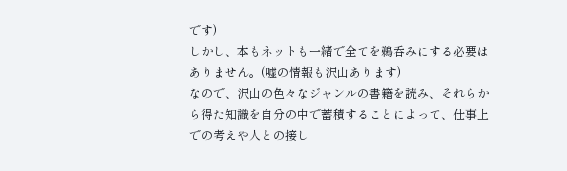です)
しかし、本もネットも一緒で全てを鵜呑みにする必要はありません。(嘘の情報も沢山あります)
なので、沢山の色々なジャンルの書籍を読み、それらから得た知識を自分の中で蓄積することによって、仕事上での考えや人との接し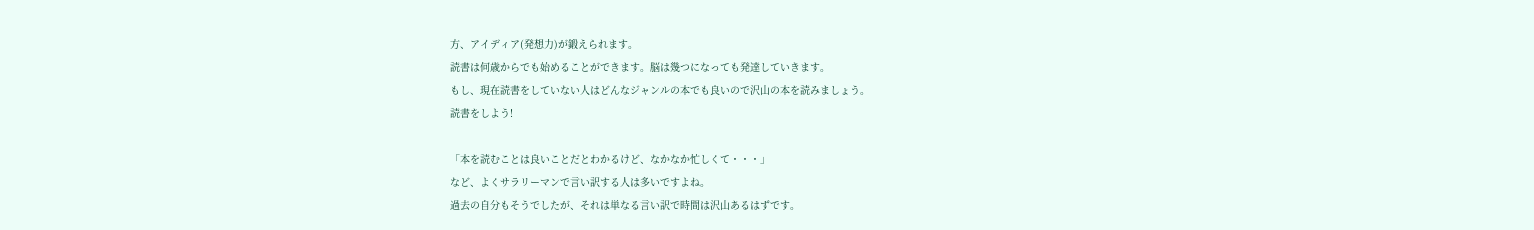方、アイディア(発想力)が鍛えられます。
読書は何歳からでも始めることができます。脳は幾つになっても発達していきます。
もし、現在読書をしていない人はどんなジャンルの本でも良いので沢山の本を読みましょう。
読書をしよう!

「本を読むことは良いことだとわかるけど、なかなか忙しくて・・・」
など、よくサラリーマンで言い訳する人は多いですよね。
過去の自分もそうでしたが、それは単なる言い訳で時間は沢山あるはずです。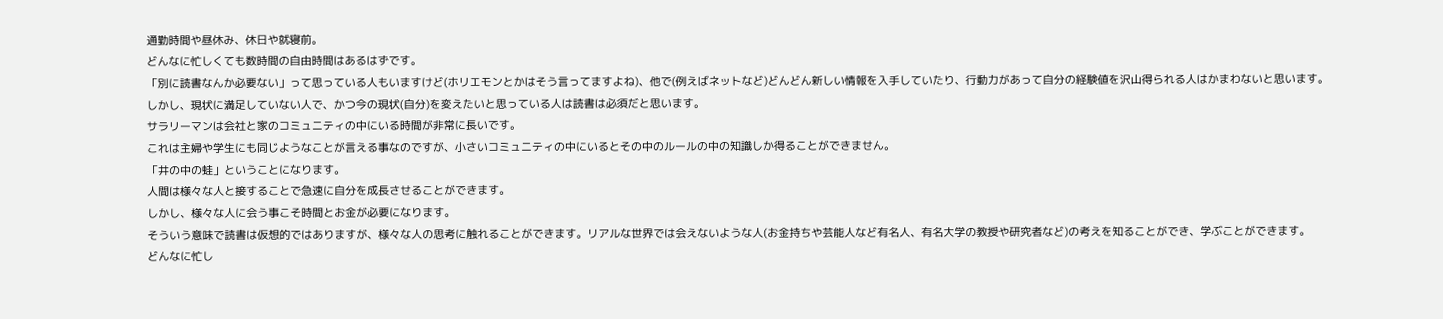通勤時間や昼休み、休日や就寝前。
どんなに忙しくても数時間の自由時間はあるはずです。
「別に読書なんか必要ない」って思っている人もいますけど(ホリエモンとかはそう言ってますよね)、他で(例えばネットなど)どんどん新しい情報を入手していたり、行動力があって自分の経験値を沢山得られる人はかまわないと思います。
しかし、現状に満足していない人で、かつ今の現状(自分)を変えたいと思っている人は読書は必須だと思います。
サラリーマンは会社と家のコミュニティの中にいる時間が非常に長いです。
これは主婦や学生にも同じようなことが言える事なのですが、小さいコミュニティの中にいるとその中のルールの中の知識しか得ることができません。
「井の中の蛙」ということになります。
人間は様々な人と接することで急速に自分を成長させることができます。
しかし、様々な人に会う事こそ時間とお金が必要になります。
そういう意味で読書は仮想的ではありますが、様々な人の思考に触れることができます。リアルな世界では会えないような人(お金持ちや芸能人など有名人、有名大学の教授や研究者など)の考えを知ることができ、学ぶことができます。
どんなに忙し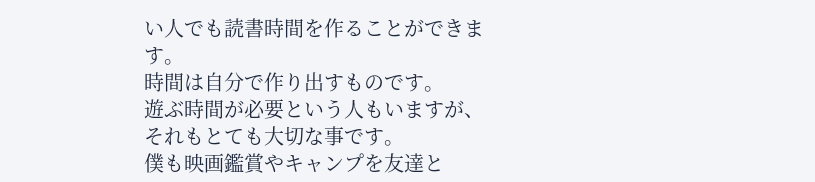い人でも読書時間を作ることができます。
時間は自分で作り出すものです。
遊ぶ時間が必要という人もいますが、それもとても大切な事です。
僕も映画鑑賞やキャンプを友達と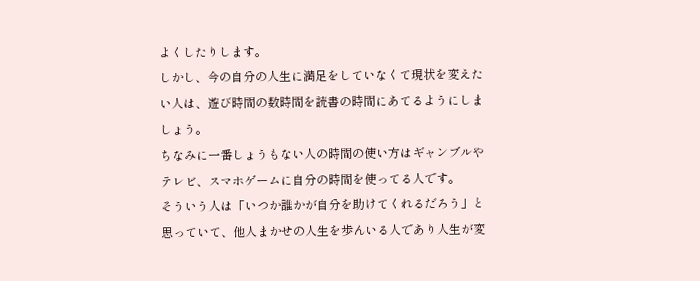よくしたりします。
しかし、今の自分の人生に満足をしていなくて現状を変えたい人は、遊び時間の数時間を読書の時間にあてるようにしましょう。
ちなみに一番しょうもない人の時間の使い方はギャンブルやテレビ、スマホゲームに自分の時間を使ってる人です。
そういう人は「いつか誰かが自分を助けてくれるだろう」と思っていて、他人まかせの人生を歩んいる人であり人生が変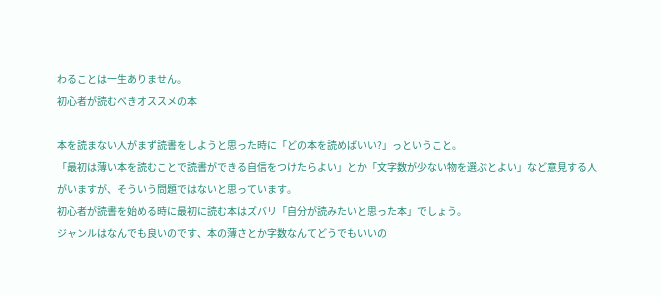わることは一生ありません。
初心者が読むべきオススメの本

本を読まない人がまず読書をしようと思った時に「どの本を読めばいい?」っということ。
「最初は薄い本を読むことで読書ができる自信をつけたらよい」とか「文字数が少ない物を選ぶとよい」など意見する人がいますが、そういう問題ではないと思っています。
初心者が読書を始める時に最初に読む本はズバリ「自分が読みたいと思った本」でしょう。
ジャンルはなんでも良いのです、本の薄さとか字数なんてどうでもいいの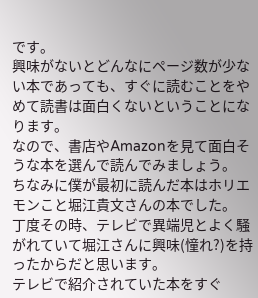です。
興味がないとどんなにページ数が少ない本であっても、すぐに読むことをやめて読書は面白くないということになります。
なので、書店やAmazonを見て面白そうな本を選んで読んでみましょう。
ちなみに僕が最初に読んだ本はホリエモンこと堀江貴文さんの本でした。
丁度その時、テレビで異端児とよく騒がれていて堀江さんに興味(憧れ?)を持ったからだと思います。
テレビで紹介されていた本をすぐ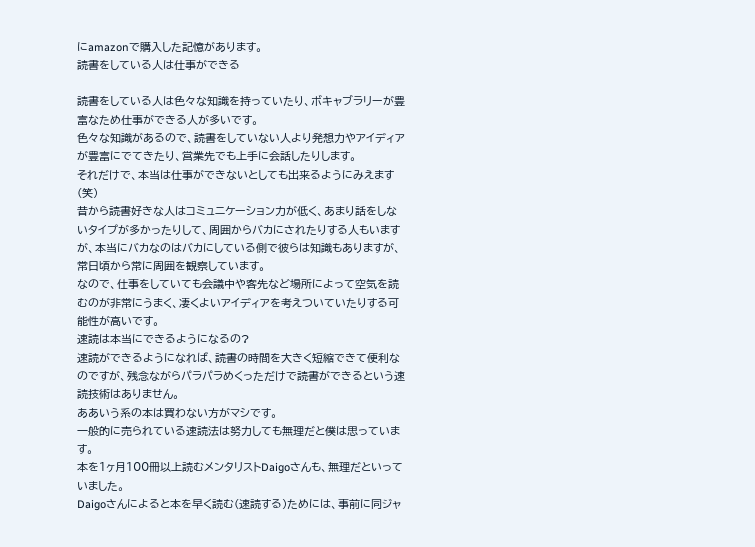にamazonで購入した記憶があります。
読書をしている人は仕事ができる

読書をしている人は色々な知識を持っていたり、ボキャブラリーが豊富なため仕事ができる人が多いです。
色々な知識があるので、読書をしていない人より発想力やアイディアが豊富にでてきたり、営業先でも上手に会話したりします。
それだけで、本当は仕事ができないとしても出来るようにみえます(笑)
昔から読書好きな人はコミュニケーション力が低く、あまり話をしないタイプが多かったりして、周囲からバカにされたりする人もいますが、本当にバカなのはバカにしている側で彼らは知識もありますが、常日頃から常に周囲を観察しています。
なので、仕事をしていても会議中や客先など場所によって空気を読むのが非常にうまく、凄くよいアイディアを考えついていたりする可能性が高いです。
速読は本当にできるようになるの?
速読ができるようになれば、読書の時間を大きく短縮できて便利なのですが、残念ながらパラパラめくっただけで読書ができるという速読技術はありません。
ああいう系の本は買わない方がマシです。
一般的に売られている速読法は努力しても無理だと僕は思っています。
本を1ヶ月100冊以上読むメンタリストDaigoさんも、無理だといっていました。
Daigoさんによると本を早く読む(速読する)ためには、事前に同ジャ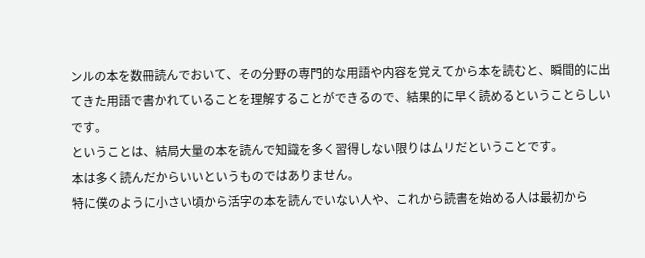ンルの本を数冊読んでおいて、その分野の専門的な用語や内容を覚えてから本を読むと、瞬間的に出てきた用語で書かれていることを理解することができるので、結果的に早く読めるということらしいです。
ということは、結局大量の本を読んで知識を多く習得しない限りはムリだということです。
本は多く読んだからいいというものではありません。
特に僕のように小さい頃から活字の本を読んでいない人や、これから読書を始める人は最初から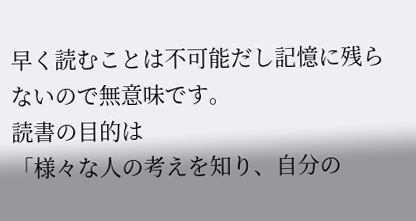早く読むことは不可能だし記憶に残らないので無意味です。
読書の目的は
「様々な人の考えを知り、自分の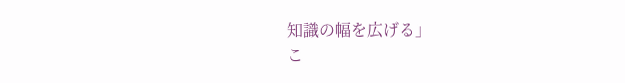知識の幅を広げる」
こ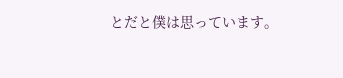とだと僕は思っています。